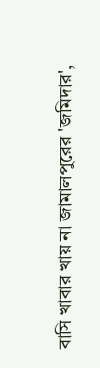বাসি খাবার খায় না জামালপুরের 'জমিদার',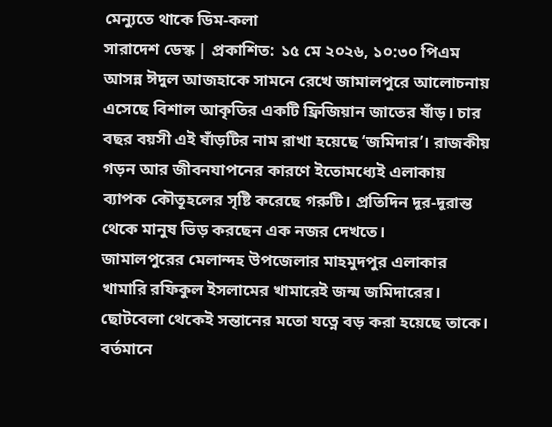মেন্যুতে থাকে ডিম-কলা
সারাদেশ ডেস্ক | প্রকাশিত: ১৫ মে ২০২৬, ১০:৩০ পিএম
আসন্ন ঈদুল আজহাকে সামনে রেখে জামালপুরে আলোচনায় এসেছে বিশাল আকৃতির একটি ফ্রিজিয়ান জাতের ষাঁড়। চার বছর বয়সী এই ষাঁড়টির নাম রাখা হয়েছে ‘জমিদার’। রাজকীয় গড়ন আর জীবনযাপনের কারণে ইতোমধ্যেই এলাকায় ব্যাপক কৌতূহলের সৃষ্টি করেছে গরুটি। প্রতিদিন দূর-দূরান্ত থেকে মানুষ ভিড় করছেন এক নজর দেখতে।
জামালপুরের মেলান্দহ উপজেলার মাহমুদপুর এলাকার খামারি রফিকুল ইসলামের খামারেই জন্ম জমিদারের। ছোটবেলা থেকেই সন্তানের মতো যত্নে বড় করা হয়েছে তাকে। বর্তমানে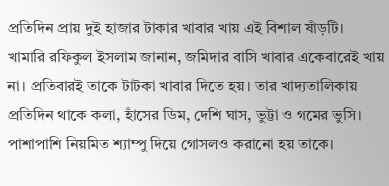প্রতিদিন প্রায় দুই হাজার টাকার খাবার খায় এই বিশাল ষাঁড়টি।
খামারি রফিকুল ইসলাম জানান, জমিদার বাসি খাবার একেবারেই খায় না। প্রতিবারই তাকে টাটকা খাবার দিতে হয়। তার খাদ্যতালিকায় প্রতিদিন থাকে কলা, হাঁসের ডিম, দেশি ঘাস, ভুট্টা ও গমের ভুসি। পাশাপাশি নিয়মিত শ্যাম্পু দিয়ে গোসলও করানো হয় তাকে।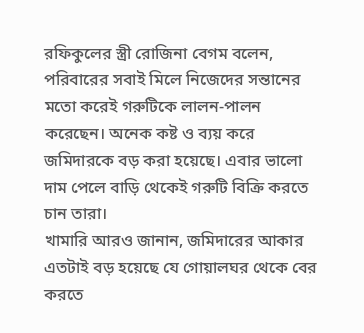রফিকুলের স্ত্রী রোজিনা বেগম বলেন, পরিবারের সবাই মিলে নিজেদের সন্তানের মতো করেই গরুটিকে লালন-পালন করেছেন। অনেক কষ্ট ও ব্যয় করে জমিদারকে বড় করা হয়েছে। এবার ভালো দাম পেলে বাড়ি থেকেই গরুটি বিক্রি করতে চান তারা।
খামারি আরও জানান, জমিদারের আকার এতটাই বড় হয়েছে যে গোয়ালঘর থেকে বের করতে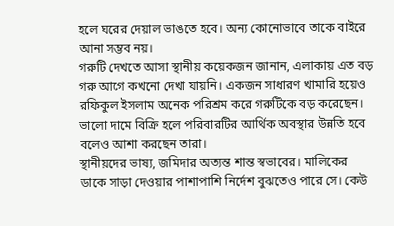হলে ঘরের দেয়াল ভাঙতে হবে। অন্য কোনোভাবে তাকে বাইরে আনা সম্ভব নয়।
গরুটি দেখতে আসা স্থানীয় কয়েকজন জানান, এলাকায় এত বড় গরু আগে কখনো দেখা যায়নি। একজন সাধারণ খামারি হয়েও রফিকুল ইসলাম অনেক পরিশ্রম করে গরুটিকে বড় করেছেন। ভালো দামে বিক্রি হলে পরিবারটির আর্থিক অবস্থার উন্নতি হবে বলেও আশা করছেন তারা।
স্থানীয়দের ভাষ্য, জমিদার অত্যন্ত শান্ত স্বভাবের। মালিকের ডাকে সাড়া দেওয়ার পাশাপাশি নির্দেশ বুঝতেও পারে সে। কেউ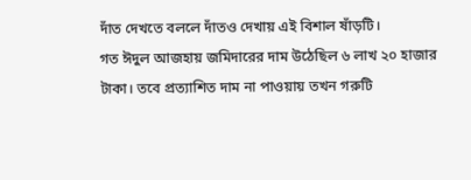দাঁত দেখতে বললে দাঁতও দেখায় এই বিশাল ষাঁড়টি।
গত ঈদুল আজহায় জমিদারের দাম উঠেছিল ৬ লাখ ২০ হাজার টাকা। তবে প্রত্যাশিত দাম না পাওয়ায় তখন গরুটি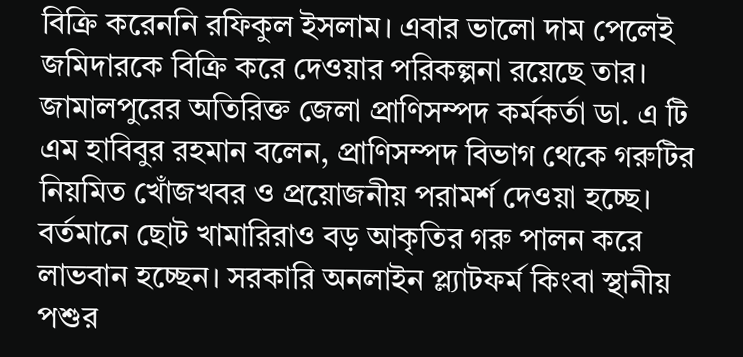বিক্রি করেননি রফিকুল ইসলাম। এবার ভালো দাম পেলেই জমিদারকে বিক্রি করে দেওয়ার পরিকল্পনা রয়েছে তার।
জামালপুরের অতিরিক্ত জেলা প্রাণিসম্পদ কর্মকর্তা ডা. এ টি এম হাবিবুর রহমান বলেন, প্রাণিসম্পদ বিভাগ থেকে গরুটির নিয়মিত খোঁজখবর ও প্রয়োজনীয় পরামর্শ দেওয়া হচ্ছে। বর্তমানে ছোট খামারিরাও বড় আকৃতির গরু পালন করে লাভবান হচ্ছেন। সরকারি অনলাইন প্ল্যাটফর্ম কিংবা স্থানীয় পশুর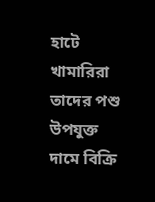হাটে খামারিরা তাদের পশু উপযুক্ত দামে বিক্রি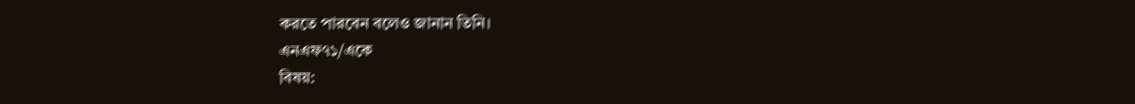করতে পারবেন বলেও জানান তিনি।
এনএফ৭১/একে
বিষয়: